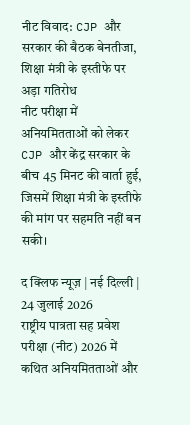नीट विवाद: CJP और सरकार की बैठक बेनतीजा, शिक्षा मंत्री के इस्तीफे पर अड़ा गतिरोध
नीट परीक्षा में अनियमितताओं को लेकर CJP और केंद्र सरकार के बीच 45 मिनट की वार्ता हुई, जिसमें शिक्षा मंत्री के इस्तीफे की मांग पर सहमति नहीं बन सकी।

द क्लिफ न्यूज़ | नई दिल्ली | 24 जुलाई 2026
राष्ट्रीय पात्रता सह प्रवेश परीक्षा (नीट) 2026 में कथित अनियमितताओं और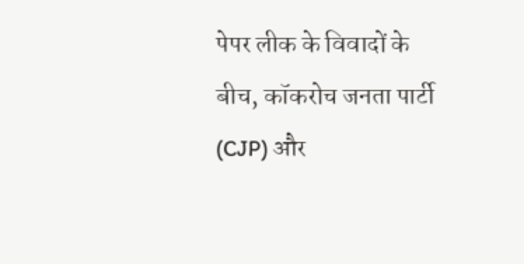पेपर लीक के विवादों के बीच, कॉकरोच जनता पार्टी (CJP) और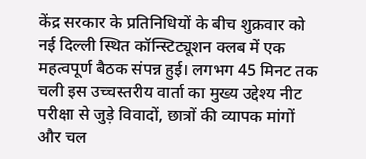केंद्र सरकार के प्रतिनिधियों के बीच शुक्रवार को नई दिल्ली स्थित कॉन्स्टिट्यूशन क्लब में एक महत्वपूर्ण बैठक संपन्न हुई। लगभग 45 मिनट तक चली इस उच्चस्तरीय वार्ता का मुख्य उद्देश्य नीट परीक्षा से जुड़े विवादों, छात्रों की व्यापक मांगों और चल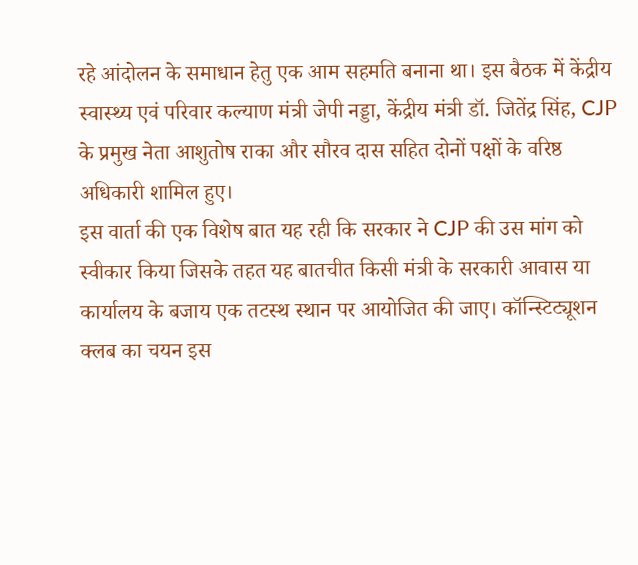रहे आंदोलन के समाधान हेतु एक आम सहमति बनाना था। इस बैठक में केंद्रीय स्वास्थ्य एवं परिवार कल्याण मंत्री जेपी नड्डा, केंद्रीय मंत्री डॉ. जितेंद्र सिंह, CJP के प्रमुख नेता आशुतोष राका और सौरव दास सहित दोनों पक्षों के वरिष्ठ अधिकारी शामिल हुए।
इस वार्ता की एक विशेष बात यह रही कि सरकार ने CJP की उस मांग को स्वीकार किया जिसके तहत यह बातचीत किसी मंत्री के सरकारी आवास या कार्यालय के बजाय एक तटस्थ स्थान पर आयोजित की जाए। कॉन्स्टिट्यूशन क्लब का चयन इस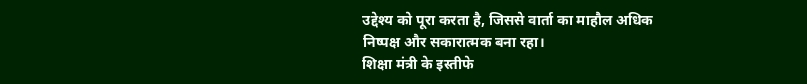उद्देश्य को पूरा करता है, जिससे वार्ता का माहौल अधिक निष्पक्ष और सकारात्मक बना रहा।
शिक्षा मंत्री के इस्तीफे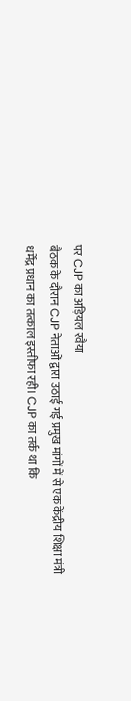पर CJP का अड़ियल रवैया
बैठक के दौरान CJP नेताओं द्वारा उठाई गई प्रमुख मांगों में से एक केंद्रीय शिक्षा मंत्री धर्मेंद्र प्रधान का तत्काल इस्तीफा रही। CJP का तर्क था कि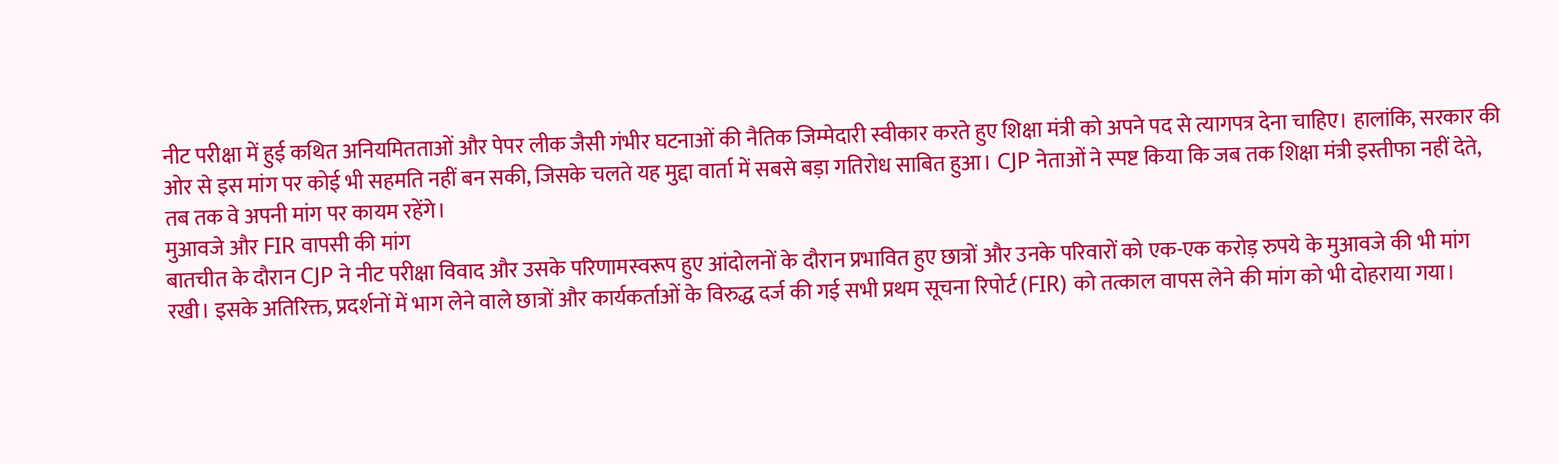नीट परीक्षा में हुई कथित अनियमितताओं और पेपर लीक जैसी गंभीर घटनाओं की नैतिक जिम्मेदारी स्वीकार करते हुए शिक्षा मंत्री को अपने पद से त्यागपत्र देना चाहिए। हालांकि, सरकार की ओर से इस मांग पर कोई भी सहमति नहीं बन सकी, जिसके चलते यह मुद्दा वार्ता में सबसे बड़ा गतिरोध साबित हुआ। CJP नेताओं ने स्पष्ट किया कि जब तक शिक्षा मंत्री इस्तीफा नहीं देते, तब तक वे अपनी मांग पर कायम रहेंगे।
मुआवजे और FIR वापसी की मांग
बातचीत के दौरान CJP ने नीट परीक्षा विवाद और उसके परिणामस्वरूप हुए आंदोलनों के दौरान प्रभावित हुए छात्रों और उनके परिवारों को एक-एक करोड़ रुपये के मुआवजे की भी मांग रखी। इसके अतिरिक्त, प्रदर्शनों में भाग लेने वाले छात्रों और कार्यकर्ताओं के विरुद्ध दर्ज की गई सभी प्रथम सूचना रिपोर्ट (FIR) को तत्काल वापस लेने की मांग को भी दोहराया गया।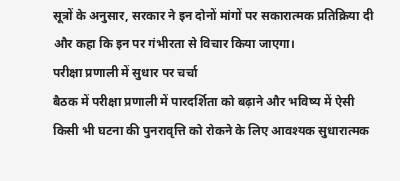सूत्रों के अनुसार, सरकार ने इन दोनों मांगों पर सकारात्मक प्रतिक्रिया दी और कहा कि इन पर गंभीरता से विचार किया जाएगा।
परीक्षा प्रणाली में सुधार पर चर्चा
बैठक में परीक्षा प्रणाली में पारदर्शिता को बढ़ाने और भविष्य में ऐसी किसी भी घटना की पुनरावृत्ति को रोकने के लिए आवश्यक सुधारात्मक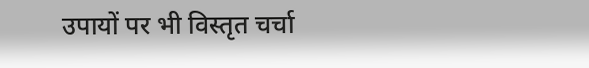उपायों पर भी विस्तृत चर्चा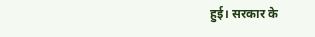हुई। सरकार के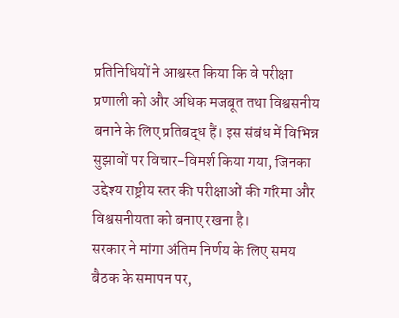प्रतिनिधियों ने आश्वस्त किया कि वे परीक्षा प्रणाली को और अधिक मजबूत तथा विश्वसनीय बनाने के लिए प्रतिबद्ध हैं। इस संबंध में विभिन्न सुझावों पर विचार-विमर्श किया गया, जिनका उद्देश्य राष्ट्रीय स्तर की परीक्षाओं की गरिमा और विश्वसनीयता को बनाए रखना है।
सरकार ने मांगा अंतिम निर्णय के लिए समय
बैठक के समापन पर,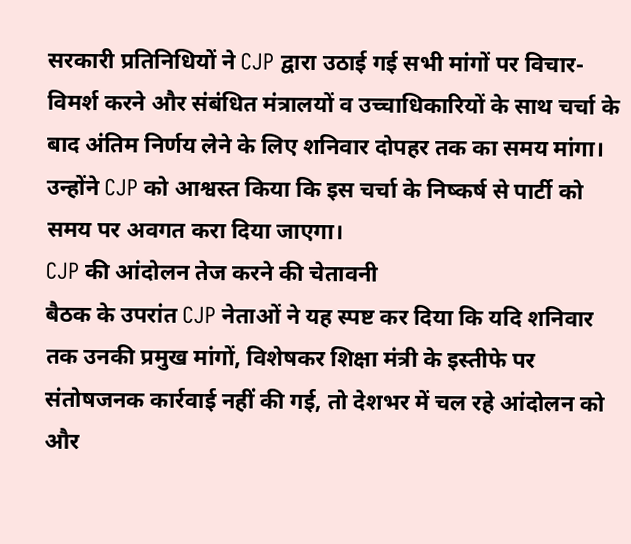सरकारी प्रतिनिधियों ने CJP द्वारा उठाई गई सभी मांगों पर विचार-विमर्श करने और संबंधित मंत्रालयों व उच्चाधिकारियों के साथ चर्चा के बाद अंतिम निर्णय लेने के लिए शनिवार दोपहर तक का समय मांगा। उन्होंने CJP को आश्वस्त किया कि इस चर्चा के निष्कर्ष से पार्टी को समय पर अवगत करा दिया जाएगा।
CJP की आंदोलन तेज करने की चेतावनी
बैठक के उपरांत CJP नेताओं ने यह स्पष्ट कर दिया कि यदि शनिवार तक उनकी प्रमुख मांगों, विशेषकर शिक्षा मंत्री के इस्तीफे पर संतोषजनक कार्रवाई नहीं की गई, तो देशभर में चल रहे आंदोलन को और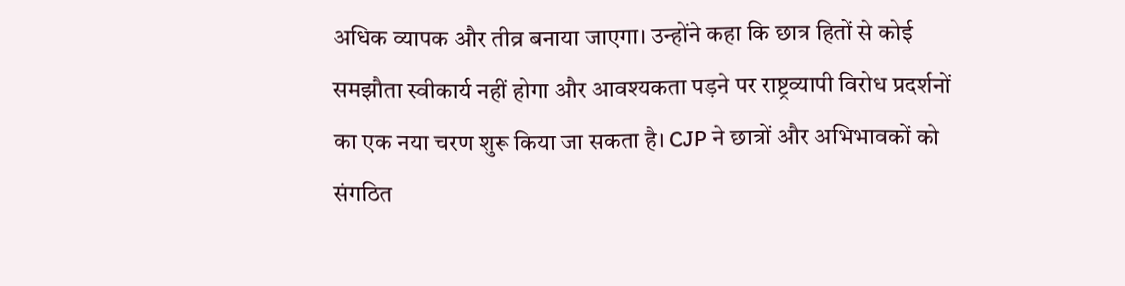अधिक व्यापक और तीव्र बनाया जाएगा। उन्होंने कहा कि छात्र हितों से कोई समझौता स्वीकार्य नहीं होगा और आवश्यकता पड़ने पर राष्ट्रव्यापी विरोध प्रदर्शनों का एक नया चरण शुरू किया जा सकता है। CJP ने छात्रों और अभिभावकों को संगठित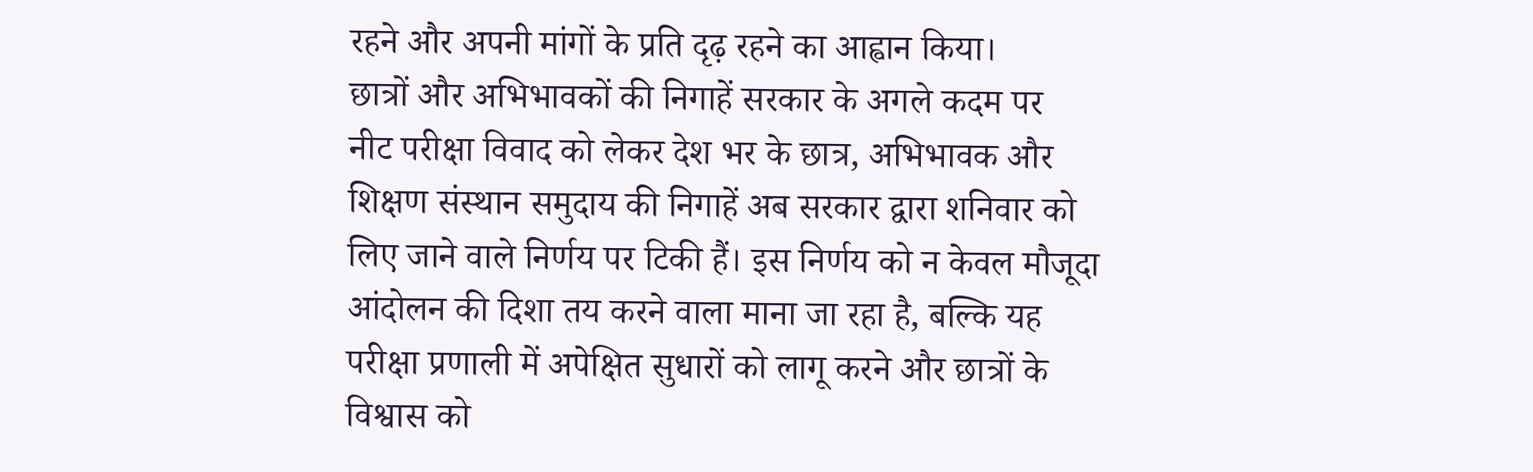रहने और अपनी मांगों के प्रति दृढ़ रहने का आह्वान किया।
छात्रों और अभिभावकों की निगाहें सरकार के अगले कदम पर
नीट परीक्षा विवाद को लेकर देश भर के छात्र, अभिभावक और शिक्षण संस्थान समुदाय की निगाहें अब सरकार द्वारा शनिवार को लिए जाने वाले निर्णय पर टिकी हैं। इस निर्णय को न केवल मौजूदा आंदोलन की दिशा तय करने वाला माना जा रहा है, बल्कि यह परीक्षा प्रणाली में अपेक्षित सुधारों को लागू करने और छात्रों के विश्वास को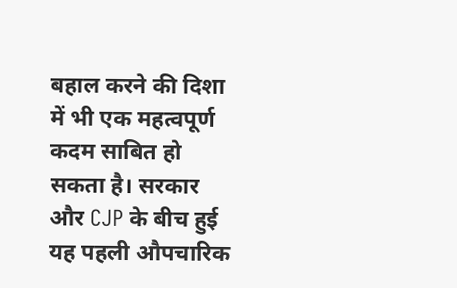बहाल करने की दिशा में भी एक महत्वपूर्ण कदम साबित हो सकता है। सरकार और CJP के बीच हुई यह पहली औपचारिक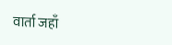वार्ता जहाँ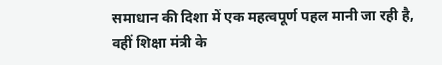समाधान की दिशा में एक महत्वपूर्ण पहल मानी जा रही है, वहीं शिक्षा मंत्री के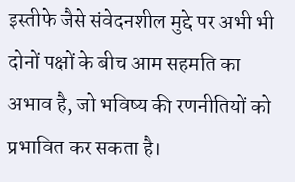इस्तीफे जैसे संवेदनशील मुद्दे पर अभी भी दोनों पक्षों के बीच आम सहमति का अभाव है, जो भविष्य की रणनीतियों को प्रभावित कर सकता है।